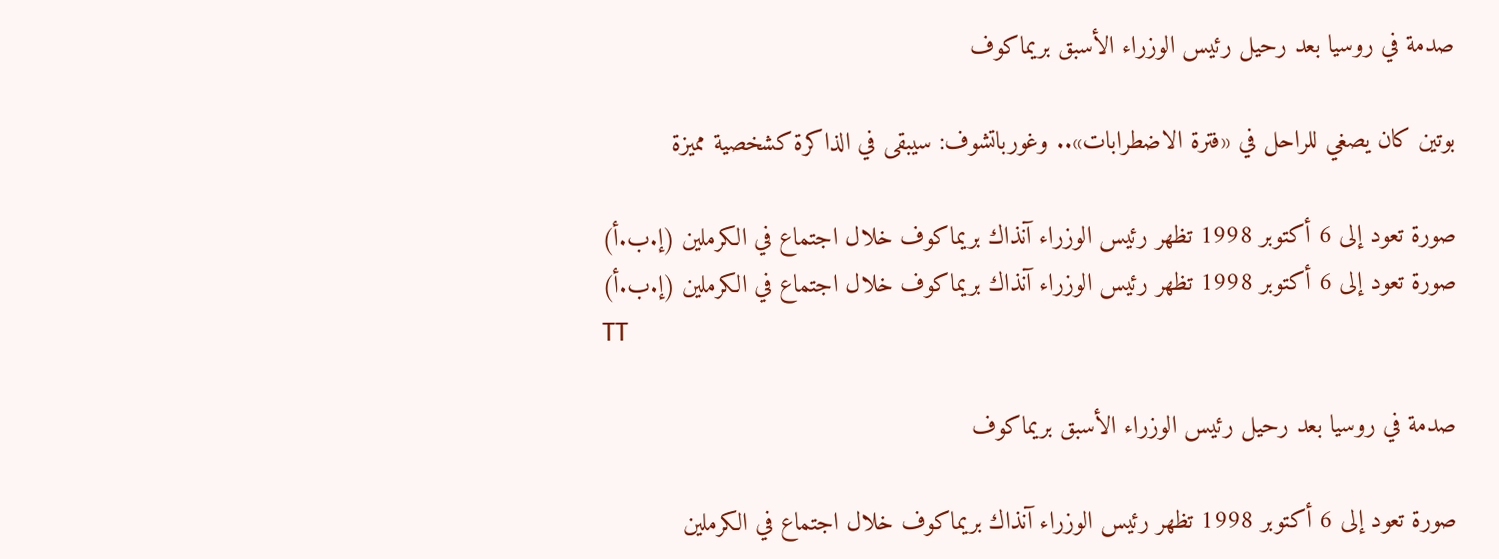صدمة في روسيا بعد رحيل رئيس الوزراء الأسبق بريماكوف

بوتين كان يصغي للراحل في «فترة الاضطرابات».. وغورباتشوف: سيبقى في الذاكرة كشخصية مميزة

صورة تعود إلى 6 أكتوبر 1998 تظهر رئيس الوزراء آنذاك بريماكوف خلال اجتماع في الكرملين (إ.ب.أ)
صورة تعود إلى 6 أكتوبر 1998 تظهر رئيس الوزراء آنذاك بريماكوف خلال اجتماع في الكرملين (إ.ب.أ)
TT

صدمة في روسيا بعد رحيل رئيس الوزراء الأسبق بريماكوف

صورة تعود إلى 6 أكتوبر 1998 تظهر رئيس الوزراء آنذاك بريماكوف خلال اجتماع في الكرملين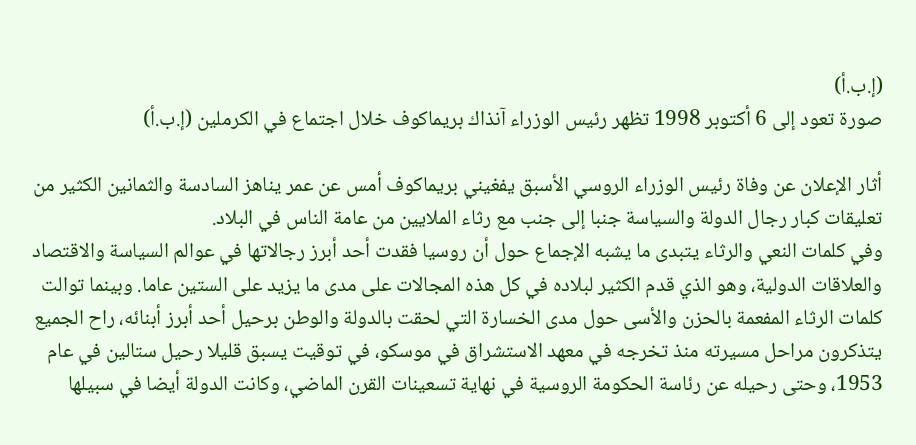(إ.ب.أ)
صورة تعود إلى 6 أكتوبر 1998 تظهر رئيس الوزراء آنذاك بريماكوف خلال اجتماع في الكرملين (إ.ب.أ)

أثار الإعلان عن وفاة رئيس الوزراء الروسي الأسبق يفغيني بريماكوف أمس عن عمر يناهز السادسة والثمانين الكثير من تعليقات كبار رجال الدولة والسياسة جنبا إلى جنب مع رثاء الملايين من عامة الناس في البلاد.
وفي كلمات النعي والرثاء يتبدى ما يشبه الإجماع حول أن روسيا فقدت أحد أبرز رجالاتها في عوالم السياسة والاقتصاد والعلاقات الدولية، وهو الذي قدم الكثير لبلاده في كل هذه المجالات على مدى ما يزيد على الستين عاما. وبينما توالت كلمات الرثاء المفعمة بالحزن والأسى حول مدى الخسارة التي لحقت بالدولة والوطن برحيل أحد أبرز أبنائه، راح الجميع يتذكرون مراحل مسيرته منذ تخرجه في معهد الاستشراق في موسكو، في توقيت يسبق قليلا رحيل ستالين في عام 1953، وحتى رحيله عن رئاسة الحكومة الروسية في نهاية تسعينات القرن الماضي، وكانت الدولة أيضا في سبيلها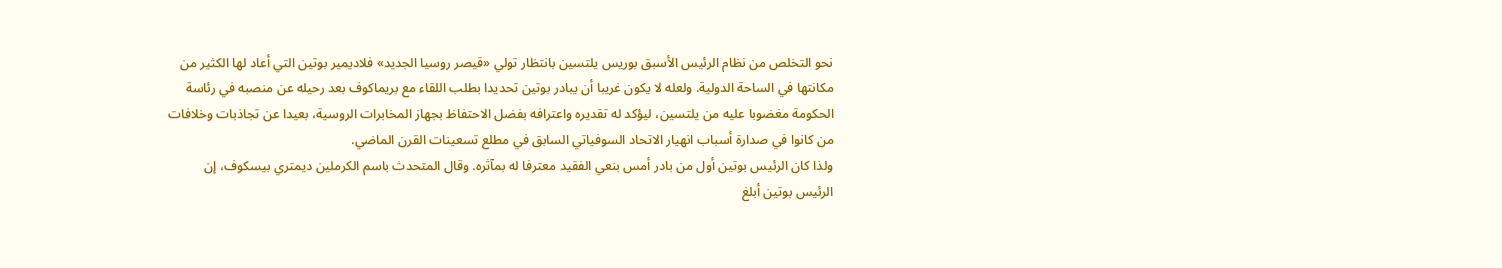نحو التخلص من نظام الرئيس الأسبق بوريس يلتسين بانتظار تولي «قيصر روسيا الجديد» فلاديمير بوتين التي أعاد لها الكثير من مكانتها في الساحة الدولية. ولعله لا يكون غريبا أن يبادر بوتين تحديدا بطلب اللقاء مع بريماكوف بعد رحيله عن منصبه في رئاسة الحكومة مغضوبا عليه من يلتسين، ليؤكد له تقديره واعترافه بفضل الاحتفاظ بجهاز المخابرات الروسية، بعيدا عن تجاذبات وخلافات من كانوا في صدارة أسباب انهيار الاتحاد السوفياتي السابق في مطلع تسعينات القرن الماضي.
ولذا كان الرئيس بوتين أول من بادر أمس بنعي الفقيد معترفا له بمآثره. وقال المتحدث باسم الكرملين ديمتري بيسكوف، إن الرئيس بوتين أبلغ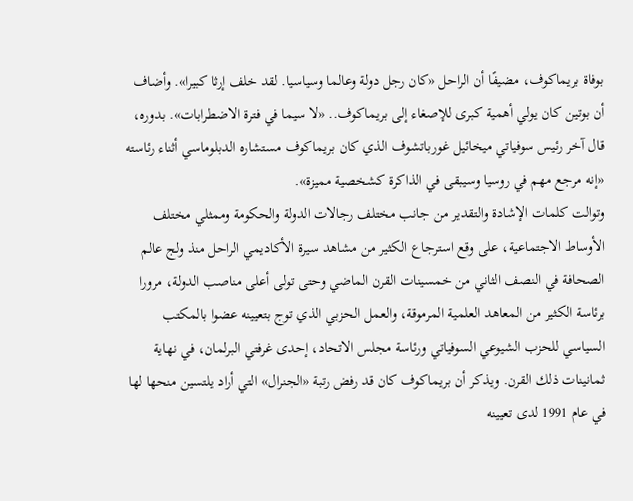بوفاة بريماكوف، مضيفًا أن الراحل «كان رجل دولة وعالما وسياسيا. لقد خلف إرثا كبيرا». وأضاف أن بوتين كان يولي أهمية كبرى للإصغاء إلى بريماكوف.. «لا سيما في فترة الاضطرابات». بدوره، قال آخر رئيس سوفياتي ميخائيل غورباتشوف الذي كان بريماكوف مستشاره الدبلوماسي أثناء رئاسته «إنه مرجع مهم في روسيا وسيبقى في الذاكرة كشخصية مميزة».
وتوالت كلمات الإشادة والتقدير من جانب مختلف رجالات الدولة والحكومة وممثلي مختلف الأوساط الاجتماعية، على وقع استرجاع الكثير من مشاهد سيرة الأكاديمي الراحل منذ ولج عالم الصحافة في النصف الثاني من خمسينات القرن الماضي وحتى تولى أعلى مناصب الدولة، مرورا برئاسة الكثير من المعاهد العلمية المرموقة، والعمل الحزبي الذي توج بتعيينه عضوا بالمكتب السياسي للحزب الشيوعي السوفياتي ورئاسة مجلس الاتحاد، إحدى غرفتي البرلمان، في نهاية ثمانينات ذلك القرن. ويذكر أن بريماكوف كان قد رفض رتبة «الجنرال» التي أراد يلتسين منحها لها في عام 1991 لدى تعيينه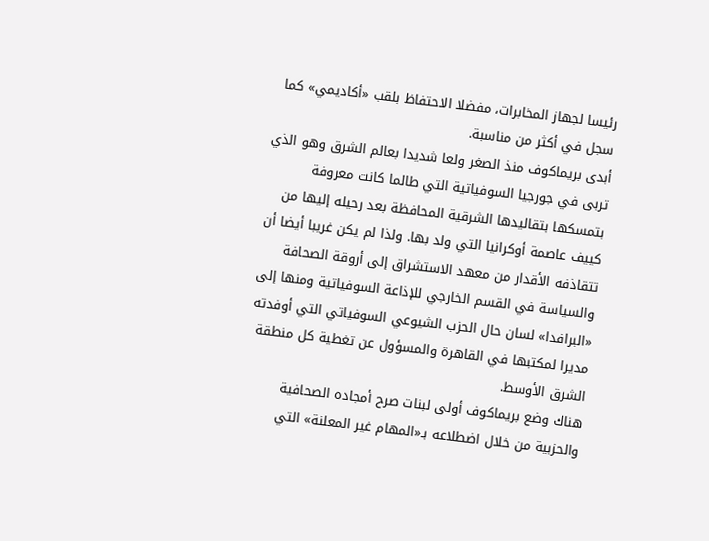رئيسا لجهاز المخابرات، مفضلا الاحتفاظ بلقب «أكاديمي» كما سجل في أكثر من مناسبة.
أبدى بريماكوف منذ الصغر ولعا شديدا بعالم الشرق وهو الذي تربى في جورجيا السوفياتية التي طالما كانت معروفة بتمسكها بتقاليدها الشرقية المحافظة بعد رحيله إليها من كييف عاصمة أوكرانيا التي ولد بها. ولذا لم يكن غريبا أيضا أن تتقاذفه الأقدار من معهد الاستشراق إلى أروقة الصحافة والسياسة في القسم الخارجي للإذاعة السوفياتية ومنها إلى «البرافدا» لسان حال الحزب الشيوعي السوفياتي التي أوفدته مديرا لمكتبها في القاهرة والمسؤول عن تغطية كل منطقة الشرق الأوسط.
هناك وضع بريماكوف أولى لبنات صرح أمجاده الصحافية والحزبية من خلال اضطلاعه بـ«المهام غير المعلنة» التي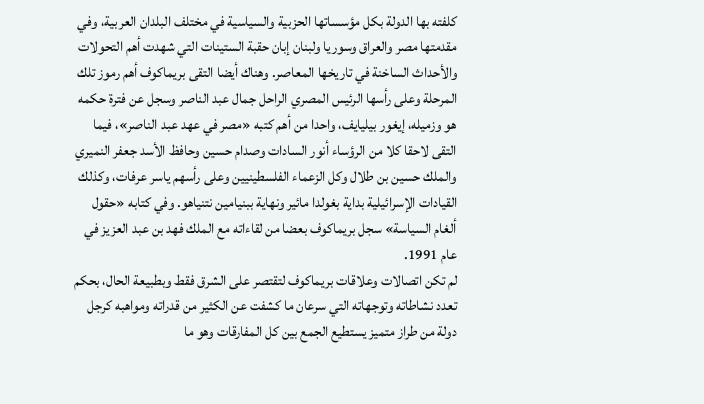كلفته بها الدولة بكل مؤسساتها الحزبية والسياسية في مختلف البلدان العربية، وفي مقدمتها مصر والعراق وسوريا ولبنان إبان حقبة الستينات التي شهدت أهم التحولات والأحداث الساخنة في تاريخها المعاصر. وهناك أيضا التقى بريماكوف أهم رموز تلك المرحلة وعلى رأسها الرئيس المصري الراحل جمال عبد الناصر وسجل عن فترة حكمه هو وزميله، إيغور بيليايف، واحدا من أهم كتبه «مصر في عهد عبد الناصر»، فيما التقى لاحقا كلا من الرؤساء أنور السادات وصدام حسين وحافظ الأسد جعفر النميري والملك حسين بن طلال وكل الزعماء الفلسطينيين وعلى رأسهم ياسر عرفات، وكذلك القيادات الإسرائيلية بداية بغولدا مائير ونهاية ببنيامين نتنياهو. وفي كتابه «حقول ألغام السياسة» سجل بريماكوف بعضا من لقاءاته مع الملك فهد بن عبد العزيز في عام 1991.
لم تكن اتصالات وعلاقات بريماكوف لتقتصر على الشرق فقط وبطبيعة الحال، بحكم تعدد نشاطاته وتوجهاته التي سرعان ما كشفت عن الكثير من قدراته ومواهبه كرجل دولة من طراز متميز يستطيع الجمع بين كل المفارقات وهو ما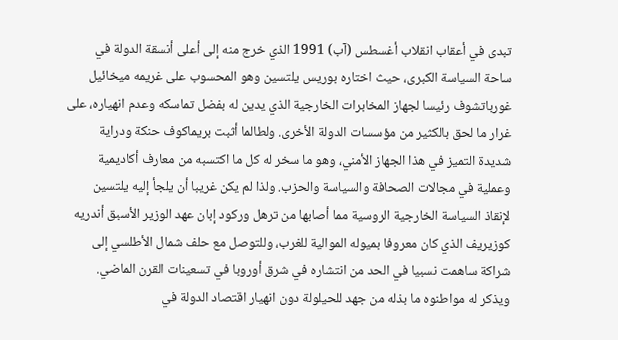تبدى في أعقاب انقلاب أغسطس (آب) 1991 الذي خرج منه إلى أعلى أنسقة الدولة في ساحة السياسة الكبرى، حيث اختاره بوريس يلتسين وهو المحسوب على غريمه ميخائيل غورباتشوف رئيسا لجهاز المخابرات الخارجية الذي يدين له بفضل تماسكه وعدم انهياره، على غرار ما لحق بالكثير من مؤسسات الدولة الأخرى. ولطالما أثبت بريماكوف حنكة ودراية شديدة التميز في هذا الجهاز الأمني، وهو ما سخر له كل ما اكتسبه من معارف أكاديمية وعملية في مجالات الصحافة والسياسة والحزب. ولذا لم يكن غريبا أن يلجأ إليه يلتسين لإنقاذ السياسة الخارجية الروسية مما أصابها من ترهل وركود إبان عهد الوزير الأسبق أندريه كوزيريف الذي كان معروفا بميوله الموالية للغرب، وللتوصل مع حلف شمال الأطلسي إلى شراكة ساهمت نسبيا في الحد من انتشاره في شرق أوروبا في تسعينات القرن الماضي. ويذكر له مواطنوه ما بذله من جهد للحيلولة دون انهيار اقتصاد الدولة في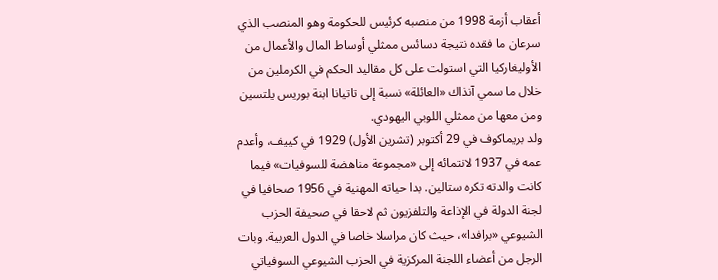أعقاب أزمة 1998 من منصبه كرئيس للحكومة وهو المنصب الذي سرعان ما فقده نتيجة دسائس ممثلي أوساط المال والأعمال من الأوليغاركيا التي استولت على كل مقاليد الحكم في الكرملين من خلال ما سمي آنذاك «العائلة» نسبة إلى تاتيانا ابنة بوريس يلتسين ومن معها من ممثلي اللوبي اليهودي.
ولد بريماكوف في 29 أكتوبر (تشرين الأول) 1929 في كييف، وأعدم عمه في 1937 لانتمائه إلى «مجموعة مناهضة للسوفيات» فيما كانت والدته تكره ستالين. بدا حياته المهنية في 1956 صحافيا في لجنة الدولة في الإذاعة والتلفزيون ثم لاحقا في صحيفة الحزب الشيوعي «برافدا»، حيث كان مراسلا خاصا في الدول العربية. وبات الرجل من أعضاء اللجنة المركزية في الحزب الشيوعي السوفياتي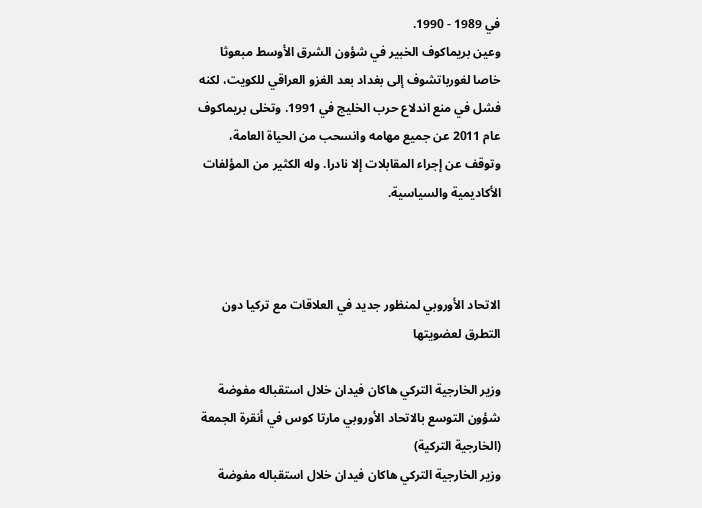في 1989 - 1990.
وعين بريماكوف الخبير في شؤون الشرق الأوسط مبعوثا خاصا لغورباتشوف إلى بغداد بعد الغزو العراقي للكويت، لكنه فشل في منع اندلاع حرب الخليج في 1991. وتخلى بريماكوف عام 2011 عن جميع مهامه وانسحب من الحياة العامة، وتوقف عن إجراء المقابلات إلا نادرا. وله الكثير من المؤلفات الأكاديمية والسياسية.



الاتحاد الأوروبي لمنظور جديد في العلاقات مع تركيا دون التطرق لعضويتها

وزير الخارجية التركي هاكان فيدان خلال استقباله مفوضة شؤون التوسع بالاتحاد الأوروبي مارتا كوس في أنقرة الجمعة (الخارجية التركية)
وزير الخارجية التركي هاكان فيدان خلال استقباله مفوضة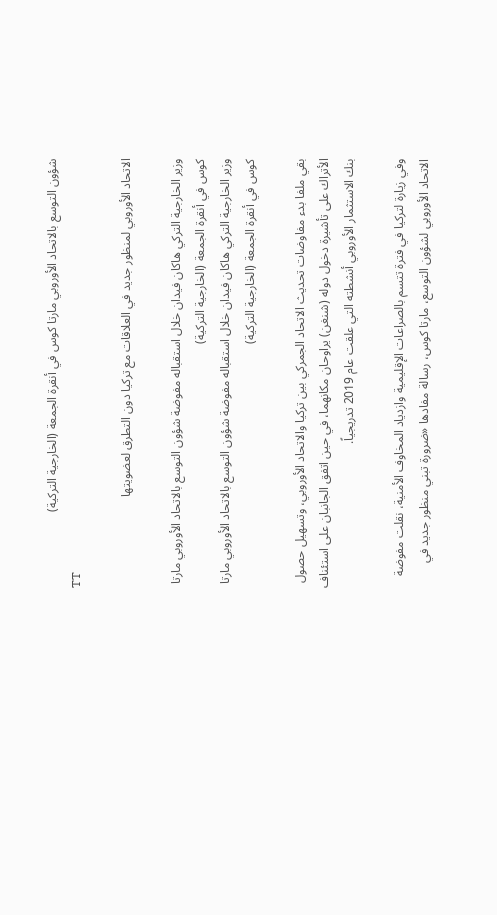شؤون التوسع بالاتحاد الأوروبي مارتا كوس في أنقرة الجمعة (الخارجية التركية)
TT

الاتحاد الأوروبي لمنظور جديد في العلاقات مع تركيا دون التطرق لعضويتها

وزير الخارجية التركي هاكان فيدان خلال استقباله مفوضة شؤون التوسع بالاتحاد الأوروبي مارتا كوس في أنقرة الجمعة (الخارجية التركية)
وزير الخارجية التركي هاكان فيدان خلال استقباله مفوضة شؤون التوسع بالاتحاد الأوروبي مارتا كوس في أنقرة الجمعة (الخارجية التركية)

بقي ملفا بدء مفاوضات تحديث الاتحاد الجمركي بين تركيا والاتحاد الأوروبي، وتسهيل حصول الأتراك على تأشيرة دخول دوله (شنغن) يراوحان مكانهما، في حين اتفق الجانبان على استئناف بنك الاستثمار الأوروبي أنشطته التي علقت عام 2019 تدريجياً.

وفي زيارة لتركيا في فترة تتسم بالصراعات الإقليمية وازدياد المخاوف الأمنية، نقلت مفوضة الاتحاد الأوروبي لشؤون التوسع، مارتا كوس، رسالة مفادها «ضرورة تبني منظور جديد في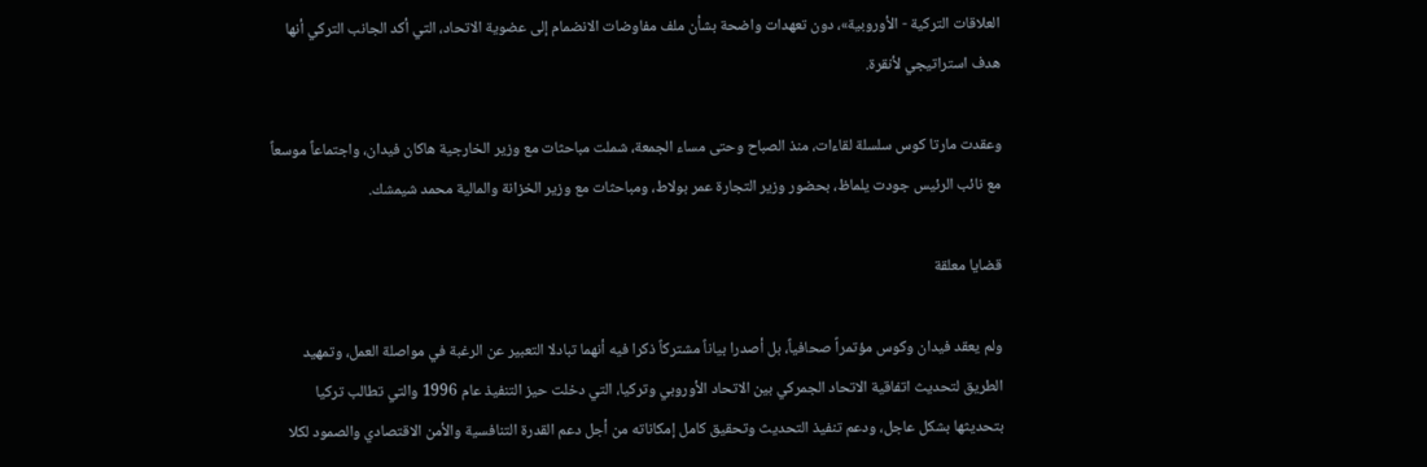العلاقات التركية - الأوروبية»، دون تعهدات واضحة بشأن ملف مفاوضات الانضمام إلى عضوية الاتحاد، التي أكد الجانب التركي أنها هدف استراتيجي لأنقرة.

وعقدت مارتا كوس سلسلة لقاءات، منذ الصباح وحتى مساء الجمعة، شملت مباحثات مع وزير الخارجية هاكان فيدان، واجتماعاً موسعاً مع نائب الرئيس جودت يلماظ، بحضور وزير التجارة عمر بولاط، ومباحثات مع وزير الخزانة والمالية محمد شيمشك.

قضايا معلقة

ولم يعقد فيدان وكوس مؤتمراً صحافياً، بل أصدرا بياناً مشتركاً ذكرا فيه أنهما تبادلا التعبير عن الرغبة في مواصلة العمل، وتمهيد الطريق ‌لتحديث ‌اتفاقية الاتحاد ‌الجمركي بين الاتحاد ‌الأوروبي وتركيا، التي دخلت حيز التنفيذ عام 1996 والتي تطالب تركيا بتحديثها بشكل عاجل، ودعم تنفيذ التحديث وتحقيق كامل إمكاناته من أجل دعم القدرة التنافسية والأمن الاقتصادي والصمود لكلا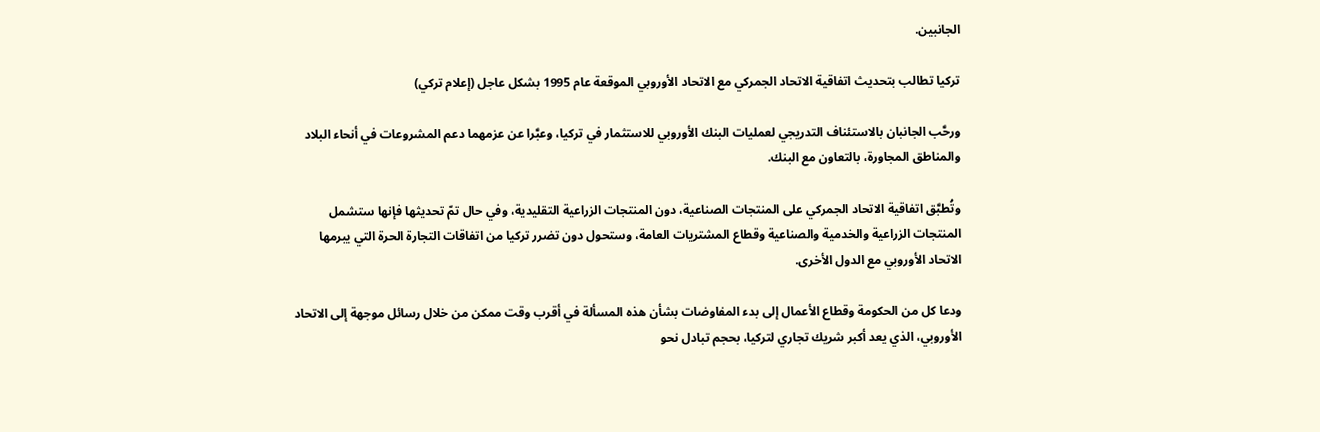الجانبين.

تركيا تطالب بتحديث اتفاقية الاتحاد الجمركي مع الاتحاد الأوروبي الموقعة عام 1995 بشكل عاجل (إعلام تركي)

ورحَّب الجانبان بالاستئناف التدريجي لعمليات البنك الأوروبي للاستثمار في تركيا، وعبَّرا عن عزمهما دعم المشروعات في أنحاء البلاد والمناطق المجاورة، بالتعاون مع البنك.

وتُطبَّق اتفاقية الاتحاد الجمركي على المنتجات الصناعية، دون المنتجات الزراعية التقليدية، وفي حال تمّ تحديثها فإنها ستشمل المنتجات الزراعية والخدمية والصناعية وقطاع المشتريات العامة، وستحول دون تضرر تركيا من اتفاقات التجارة الحرة التي يبرمها الاتحاد الأوروبي مع الدول الأخرى.

ودعا كل من الحكومة وقطاع الأعمال إلى بدء المفاوضات بشأن هذه المسألة في أقرب وقت ممكن من خلال رسائل موجهة إلى الاتحاد الأوروبي، الذي يعد أكبر شريك تجاري لتركيا، بحجم تبادل نحو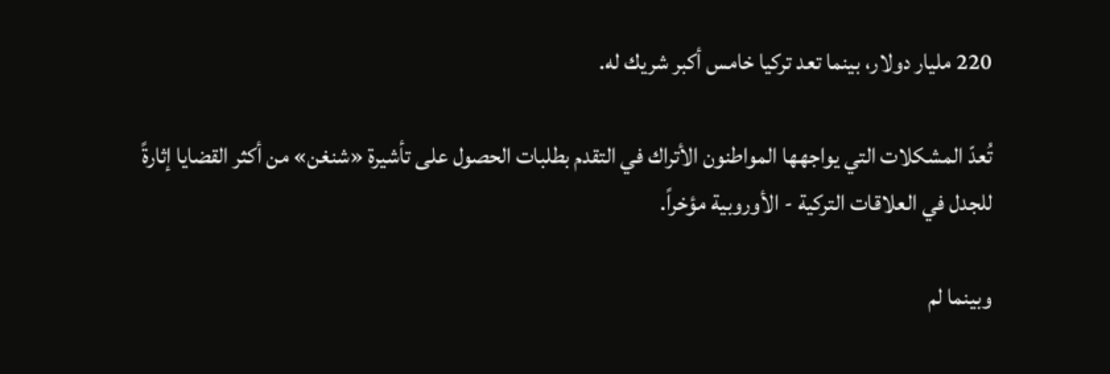220 مليار دولار، بينما تعد تركيا خامس أكبر شريك له.

تُعدّ المشكلات التي يواجهها المواطنون الأتراك في التقدم بطلبات الحصول على تأشيرة «شنغن» من أكثر القضايا إثارةً للجدل في العلاقات التركية - الأوروبية مؤخراً.

وبينما لم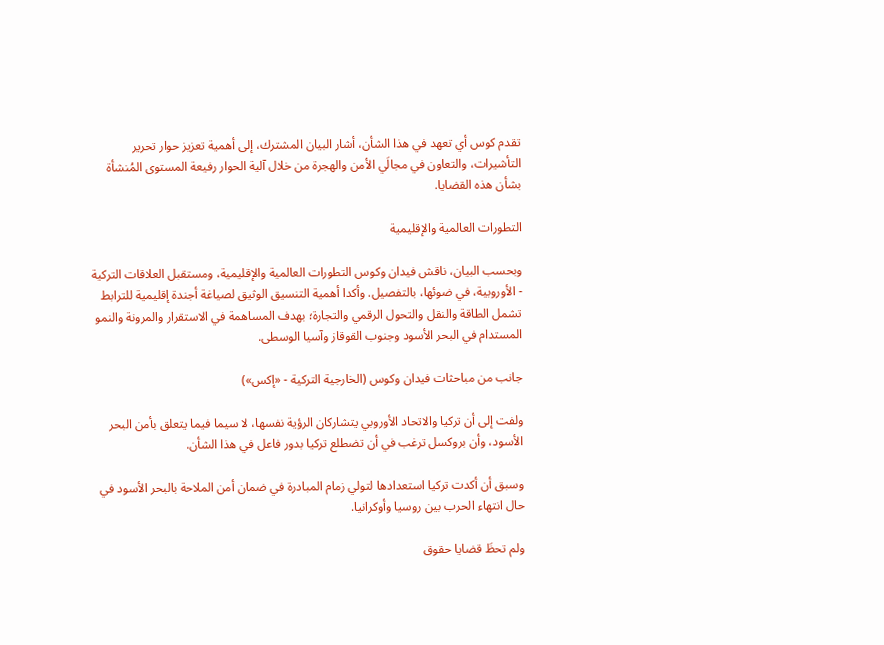تقدم كوس أي تعهد في هذا الشأن، أشار البيان المشترك، إلى أهمية تعزيز حوار تحرير التأشيرات، والتعاون في مجالَي الأمن والهجرة من خلال آلية الحوار رفيعة المستوى المُنشأة بشأن هذه القضايا.

التطورات العالمية والإقليمية

وبحسب البيان، ناقش فيدان وكوس التطورات العالمية والإقليمية، ومستقبل العلاقات التركية - الأوروبية، في ضوئها، بالتفصيل. وأكدا أهمية التنسيق الوثيق لصياغة أجندة إقليمية للترابط تشمل الطاقة والنقل والتحول الرقمي والتجارة؛ بهدف المساهمة في الاستقرار والمرونة والنمو المستدام في البحر الأسود وجنوب القوقاز وآسيا الوسطى.

جانب من مباحثات فيدان وكوس (الخارجية التركية - «إكس»)

ولفت إلى أن تركيا والاتحاد الأوروبي يتشاركان الرؤية نفسها، لا سيما فيما يتعلق بأمن البحر الأسود، وأن بروكسل ترغب في أن تضطلع تركيا بدور فاعل في هذا الشأن.

وسبق أن أكدت تركيا استعدادها لتولي زمام المبادرة في ضمان أمن الملاحة بالبحر الأسود في حال انتهاء الحرب بين روسيا وأوكرانيا.

ولم تحظَ قضايا حقوق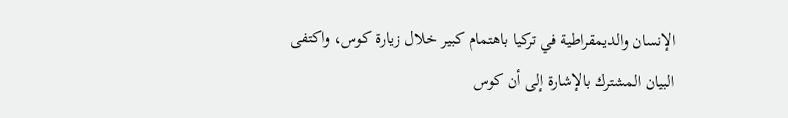الإنسان والديمقراطية في تركيا باهتمام كبير خلال زيارة كوس، واكتفى البيان المشترك بالإشارة إلى أن كوس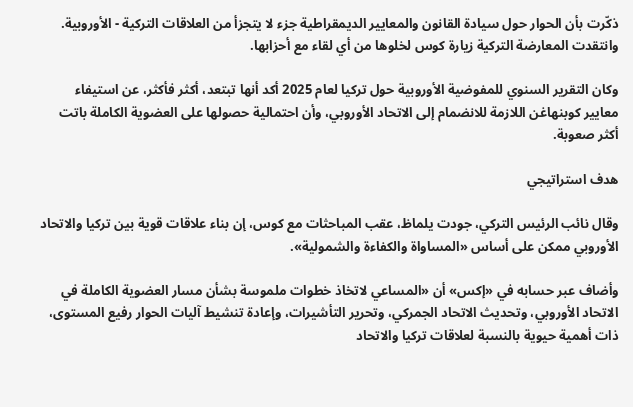ذكّرت بأن الحوار حول سيادة القانون والمعايير الديمقراطية جزء لا يتجزأ من العلاقات التركية - الأوروبية. وانتقدت المعارضة التركية زيارة كوس لخلوها من أي لقاء مع أحزابها.

وكان التقرير السنوي للمفوضية الأوروبية حول تركيا لعام 2025 أكد أنها تبتعد، أكثر فأكثر، عن استيفاء معايير كوبنهاغن اللازمة للانضمام إلى الاتحاد الأوروبي، وأن احتمالية حصولها على العضوية الكاملة باتت أكثر صعوبة.

هدف استراتيجي

وقال نائب الرئيس التركي، جودت يلماظ، عقب المباحثات مع كوس، إن بناء علاقات قوية بين تركيا والاتحاد الأوروبي ممكن على أساس «المساواة والكفاءة والشمولية».

وأضاف عبر حسابه في «إكس» أن «المساعي لاتخاذ خطوات ملموسة بشأن مسار العضوية الكاملة في الاتحاد الأوروبي، وتحديث الاتحاد الجمركي، وتحرير التأشيرات، وإعادة تنشيط آليات الحوار رفيع المستوى، ذات أهمية حيوية بالنسبة لعلاقات تركيا والاتحاد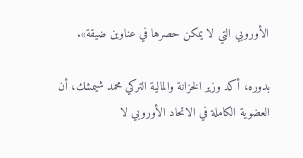الأوروبي التي لا يمكن حصرها في عناوين ضيقة».

بدوره، أكد وزير الخزانة والمالية التركي محمد شيمشك، أن العضوية الكاملة في الاتحاد الأوروبي لا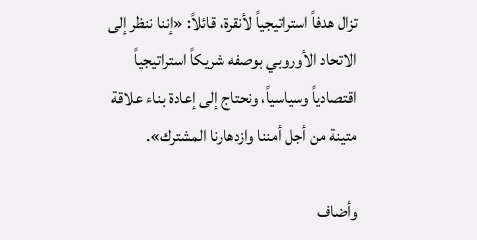تزال هدفاً استراتيجياً لأنقرة، قائلاً: «إننا ننظر إلى الاتحاد الأوروبي بوصفه شريكاً استراتيجياً اقتصادياً وسياسياً، ونحتاج إلى إعادة بناء علاقة متينة من أجل أمننا وازدهارنا المشترك».

وأضاف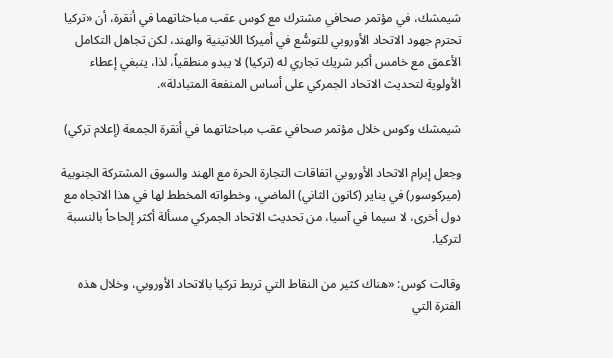شيمشك، في مؤتمر صحافي مشترك مع كوس عقب مباحثاتهما في أنقرة، أن «تركيا تحترم جهود الاتحاد الأوروبي للتوسُّع في أميركا اللاتينية والهند، لكن تجاهل التكامل الأعمق مع خامس أكبر شريك تجاري له (تركيا) لا يبدو منطقياً، لذا، ينبغي إعطاء الأولوية لتحديث الاتحاد الجمركي على أساس المنفعة المتبادلة».

شيمشك وكوس خلال مؤتمر صحافي عقب مباحثاتهما في أنقرة الجمعة (إعلام تركي)

وجعل إبرام الاتحاد الأوروبي اتفاقات التجارة الحرة مع الهند والسوق المشتركة الجنوبية (ميركوسور) في يناير (كانون الثاني) الماضي، وخطواته المخطط لها في هذا الاتجاه مع دول أخرى، لا سيما في آسيا، من تحديث الاتحاد الجمركي مسألة أكثر إلحاحاً بالنسبة لتركيا.

وقالت كوس: «هناك كثير من النقاط التي تربط تركيا بالاتحاد الأوروبي، وخلال هذه الفترة التي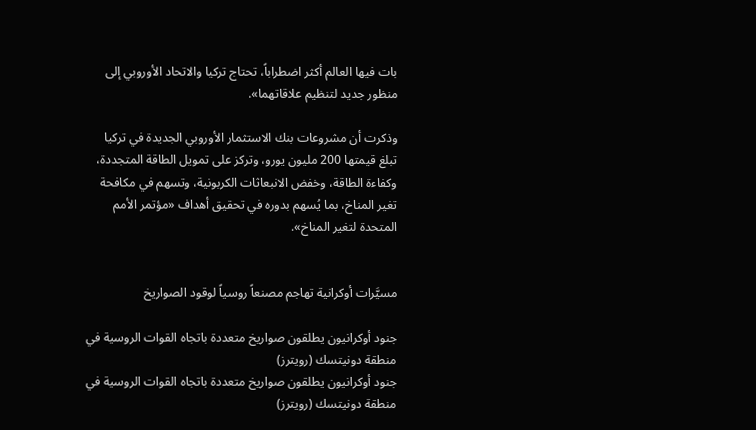بات فيها العالم أكثر اضطراباً، تحتاج تركيا والاتحاد الأوروبي إلى منظور جديد لتنظيم علاقاتهما».

وذكرت أن مشروعات بنك الاستثمار الأوروبي الجديدة في تركيا تبلغ قيمتها 200 مليون يورو، وتركز على تمويل الطاقة المتجددة، وكفاءة الطاقة، وخفض الانبعاثات الكربونية، وتسهم في مكافحة تغير المناخ، بما يُسهم بدوره في تحقيق أهداف «مؤتمر الأمم المتحدة لتغير المناخ».


مسيَّرات أوكرانية تهاجم مصنعاً روسياً لوقود الصواريخ

جنود أوكرانيون يطلقون صواريخ متعددة باتجاه القوات الروسية في منطقة دونيتسك (رويترز)
جنود أوكرانيون يطلقون صواريخ متعددة باتجاه القوات الروسية في منطقة دونيتسك (رويترز)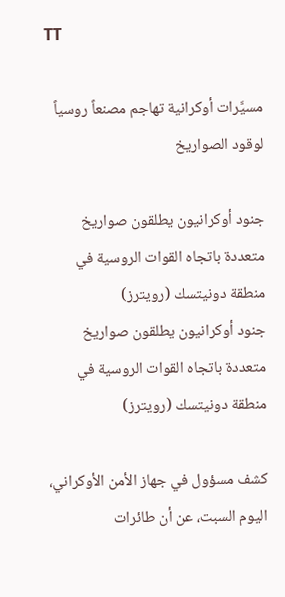TT

مسيَّرات أوكرانية تهاجم مصنعاً روسياً لوقود الصواريخ

جنود أوكرانيون يطلقون صواريخ متعددة باتجاه القوات الروسية في منطقة دونيتسك (رويترز)
جنود أوكرانيون يطلقون صواريخ متعددة باتجاه القوات الروسية في منطقة دونيتسك (رويترز)

كشف مسؤول في جهاز الأمن الأوكراني، اليوم السبت، عن أن طائرات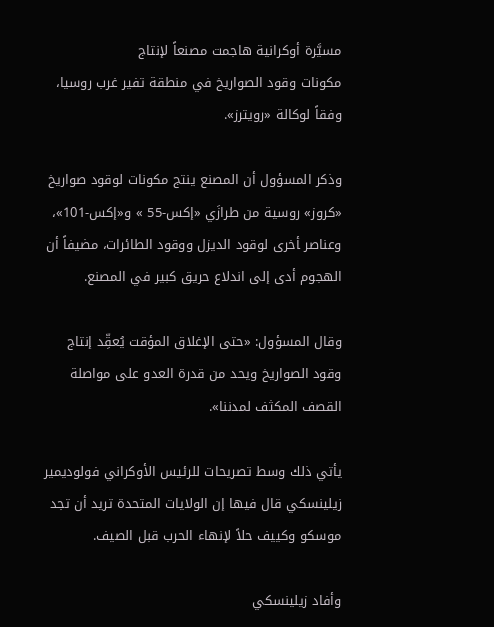مسيَّرة أوكرانية هاجمت ‌مصنعاً لإنتاج مكونات ‌وقود ‌الصواريخ في منطقة ‌تفير غرب روسيا، وفقاً لوكالة «رويترز».

وذكر المسؤول أن المصنع ينتج مكونات لوقود صواريخ «كروز» روسية من طرازَي «إكس-55 » و«إكس-101»، وعناصر ‍أخرى لوقود الديزل ووقود الطائرات، مضيفاً أن الهجوم أدى إلى اندلاع حريق كبير في المصنع.

وقال المسؤول: «حتى الإغلاق المؤقت يُعقِّد إنتاج وقود الصواريخ ويحد من قدرة العدو على مواصلة القصف المكثف ‌لمدننا».

يأتي ذلك وسط تصريحات للرئيس الأوكراني فولوديمير زيلينسكي قال فيها إن الولايات المتحدة تريد أن تجد موسكو وكييف حلاً لإنهاء الحرب قبل الصيف.

وأفاد زيلينسكي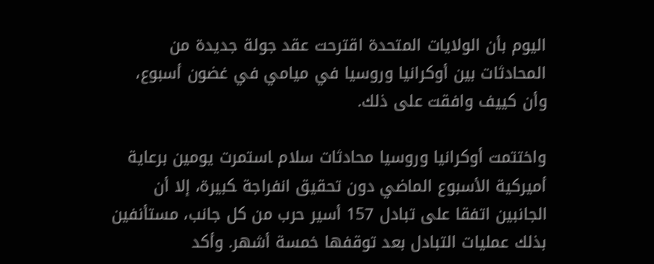اليوم بأن الولايات المتحدة اقترحت عقد جولة جديدة من المحادثات بين أوكرانيا وروسيا في ميامي في غضون أسبوع، وأن كييف وافقت على ذلك.

واختتمت أوكرانيا وروسيا محادثات سلام ‍استمرت يومين برعاية أميركية الأسبوع الماضي دون تحقيق انفراجة ‍كبيرة، إلا أن الجانبين اتفقا على تبادل 157 أسير حرب من كل جانب، مستأنفين بذلك عمليات التبادل بعد توقفها خمسة أشهر. وأكد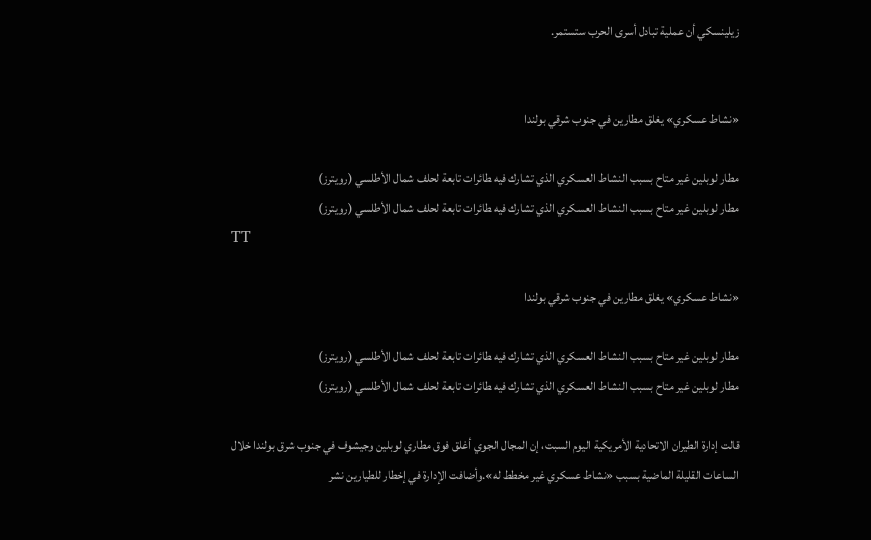زيلينسكي أن عملية تبادل أسرى الحرب ستستمر.


«نشاط عسكري» يغلق مطارين في جنوب شرقي بولندا

مطار لوبلين غير ‌متاح بسبب النشاط العسكري الذي تشارك فيه ‍طائرات تابعة لحلف شمال الأطلسي (رويترز)
مطار لوبلين غير ‌متاح بسبب النشاط العسكري الذي تشارك فيه ‍طائرات تابعة لحلف شمال الأطلسي (رويترز)
TT

«نشاط عسكري» يغلق مطارين في جنوب شرقي بولندا

مطار لوبلين غير ‌متاح بسبب النشاط العسكري الذي تشارك فيه ‍طائرات تابعة لحلف شمال الأطلسي (رويترز)
مطار لوبلين غير ‌متاح بسبب النشاط العسكري الذي تشارك فيه ‍طائرات تابعة لحلف شمال الأطلسي (رويترز)

قالت إدارة الطيران الاتحادية الأمريكية اليوم السبت، إن المجال الجوي أغلق ‌فوق مطاري ‌لوبلين ‌وجيشوف في جنوب ‌شرق بولندا خلال الساعات القليلة الماضية بسبب «نشاط عسكري غير مخطط له».وأضافت الإدارة في إخطار للطيارين ‌نشر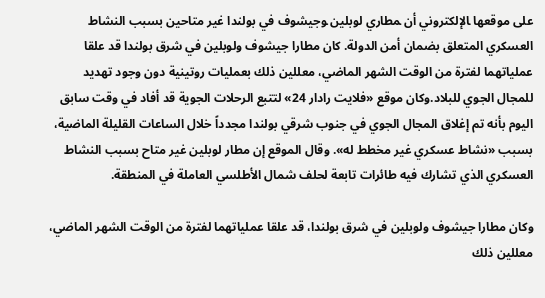على موقعها ‍الإلكتروني أن ‍مطاري لوبلين ‍وجيشوف في بولندا غير متاحين بسبب النشاط العسكري المتعلق بضمان أمن الدولة. كان مطارا جيشوف ولوبلين في شرق بولندا قد علقا عملياتهما لفترة من الوقت الشهر الماضي، معللين ذلك بعمليات روتينية دون وجود تهديد للمجال الجوي للبلاد.وكان موقع «فلايت رادار 24» لتتبع الرحلات الجوية قد أفاد في وقت سابق اليوم بأنه تم إغلاق المجال الجوي ‌في ‌جنوب شرقي ‌بولندا مجدداً خلال ‌الساعات القليلة الماضية، بسبب «نشاط عسكري غير مخطط له». وقال الموقع إن مطار لوبلين غير ‌متاح بسبب النشاط العسكري الذي تشارك فيه طائرات تابعة لحلف شمال الأطلسي العاملة في المنطقة.

وكان مطارا جيشوف ولوبلين في شرق بولندا، قد علقا عملياتهما لفترة من الوقت الشهر الماضي، معللين ذلك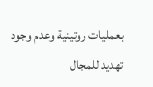بعمليات روتينية وعدم وجود تهديد للمجال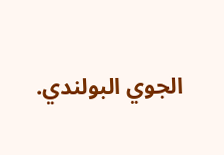الجوي ‌البولندي.